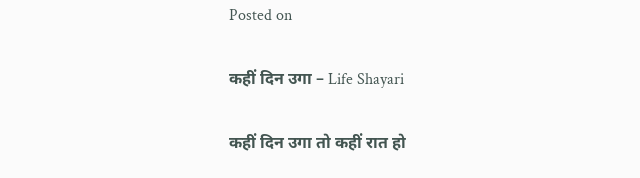Posted on

कहीं दिन उगा – Life Shayari

कहीं दिन उगा तो कहीं रात हो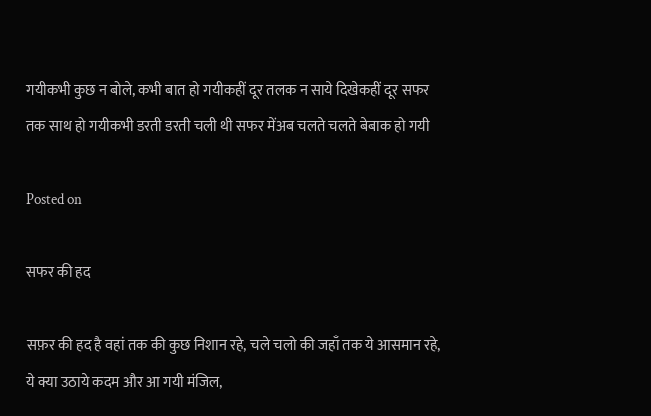गयीकभी कुछ न बोले, कभी बात हो गयीकहीं दूर तलक न साये दिखेकहीं दूर सफर तक साथ हो गयीकभी डरती डरती चली थी सफर मेंअब चलते चलते बेबाक हो गयी

Posted on

सफर की हद

सफ़र की हद है वहां तक की कुछ निशान रहे, चले चलो की जहाँ तक ये आसमान रहे, ये क्या उठाये कदम और आ गयी मंजिल,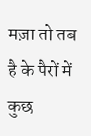मज़ा तो तब है के पैरों में कुछ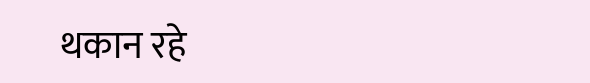थकान रहे